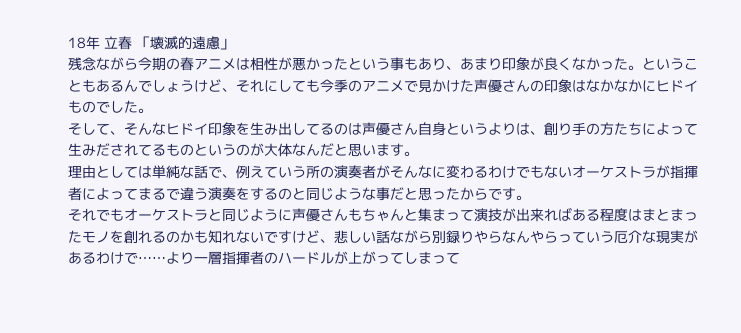18年 立春 「壊滅的遠慮」
残念ながら今期の春アニメは相性が悪かったという事もあり、あまり印象が良くなかった。ということもあるんでしょうけど、それにしても今季のアニメで見かけた声優さんの印象はなかなかにヒドイものでした。
そして、そんなヒドイ印象を生み出してるのは声優さん自身というよりは、創り手の方たちによって生みだされてるものというのが大体なんだと思います。
理由としては単純な話で、例えていう所の演奏者がそんなに変わるわけでもないオーケストラが指揮者によってまるで違う演奏をするのと同じような事だと思ったからです。
それでもオーケストラと同じように声優さんもちゃんと集まって演技が出来ればある程度はまとまったモノを創れるのかも知れないですけど、悲しい話ながら別録りやらなんやらっていう厄介な現実があるわけで……より一層指揮者のハードルが上がってしまって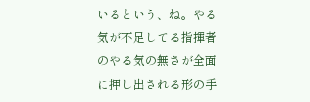いるという、ね。やる気が不足してる指揮者のやる気の無さが全面に押し出される形の手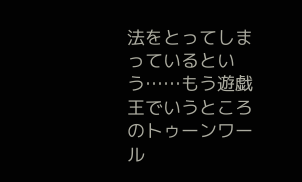法をとってしまっているという……もう遊戯王でいうところのトゥーンワール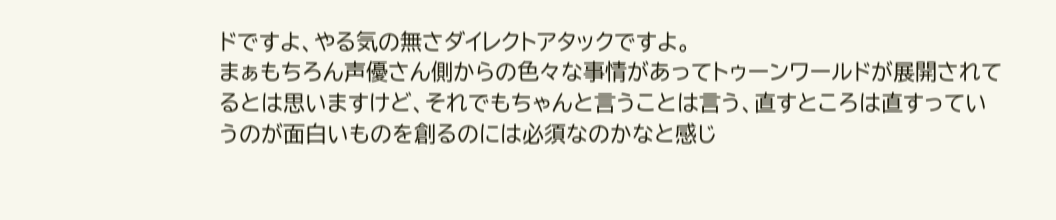ドですよ、やる気の無さダイレクトアタックですよ。
まぁもちろん声優さん側からの色々な事情があってトゥーンワールドが展開されてるとは思いますけど、それでもちゃんと言うことは言う、直すところは直すっていうのが面白いものを創るのには必須なのかなと感じ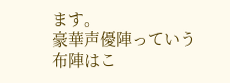ます。
豪華声優陣っていう布陣はこ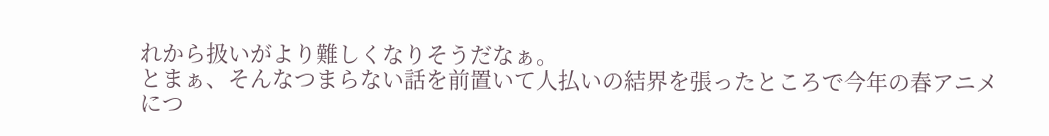れから扱いがより難しくなりそうだなぁ。
とまぁ、そんなつまらない話を前置いて人払いの結界を張ったところで今年の春アニメにつ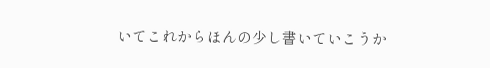いてこれからほんの少し書いていこうか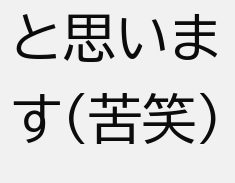と思います(苦笑)